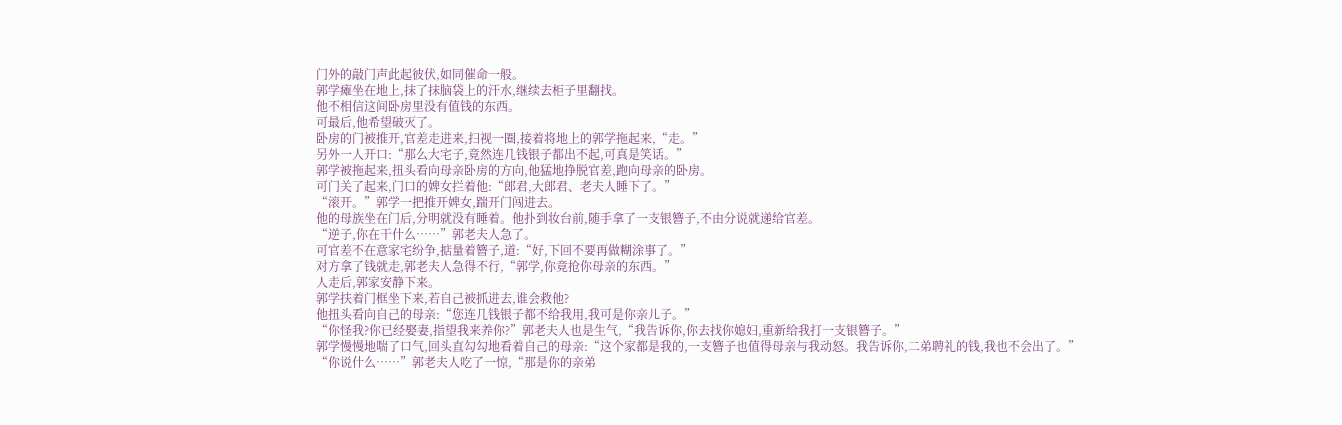门外的敲门声此起彼伏,如同催命一般。
郭学瘫坐在地上,抹了抹脑袋上的汗水,继续去柜子里翻找。
他不相信这间卧房里没有值钱的东西。
可最后,他希望破灭了。
卧房的门被推开,官差走进来,扫视一圈,接着将地上的郭学拖起来,“走。”
另外一人开口:“那么大宅子,竟然连几钱银子都出不起,可真是笑话。”
郭学被拖起来,扭头看向母亲卧房的方向,他猛地挣脱官差,跑向母亲的卧房。
可门关了起来,门口的婢女拦着他:“郎君,大郎君、老夫人睡下了。”
“滚开。”郭学一把推开婢女,踹开门闯进去。
他的母族坐在门后,分明就没有睡着。他扑到妆台前,随手拿了一支银簪子,不由分说就递给官差。
“逆子,你在干什么……”郭老夫人急了。
可官差不在意家宅纷争,掂量着簪子,道:“好,下回不要再做糊涂事了。”
对方拿了钱就走,郭老夫人急得不行,“郭学,你竟抢你母亲的东西。”
人走后,郭家安静下来。
郭学扶着门框坐下来,若自己被抓进去,谁会救他?
他扭头看向自己的母亲:“您连几钱银子都不给我用,我可是你亲儿子。”
“你怪我?你已经娶妻,指望我来养你?”郭老夫人也是生气,“我告诉你,你去找你媳妇,重新给我打一支银簪子。”
郭学慢慢地喘了口气,回头直勾勾地看着自己的母亲:“这个家都是我的,一支簪子也值得母亲与我动怒。我告诉你,二弟聘礼的钱,我也不会出了。”
“你说什么……”郭老夫人吃了一惊,“那是你的亲弟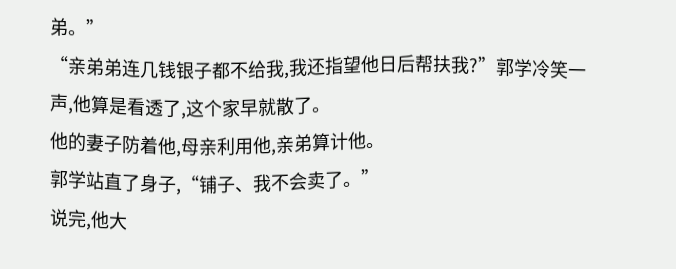弟。”
“亲弟弟连几钱银子都不给我,我还指望他日后帮扶我?”郭学冷笑一声,他算是看透了,这个家早就散了。
他的妻子防着他,母亲利用他,亲弟算计他。
郭学站直了身子,“铺子、我不会卖了。”
说完,他大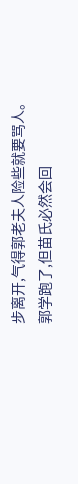步离开,气得郭老夫人险些就要骂人。
郭学跑了,但苗氏必然会回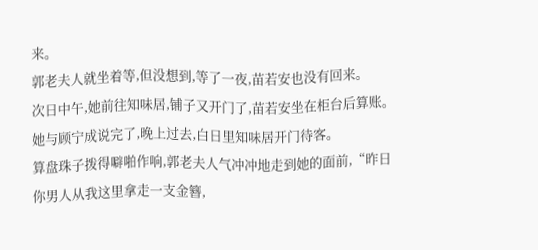来。
郭老夫人就坐着等,但没想到,等了一夜,苗若安也没有回来。
次日中午,她前往知味居,铺子又开门了,苗若安坐在柜台后算账。
她与顾宁成说完了,晚上过去,白日里知味居开门待客。
算盘珠子拨得噼啪作响,郭老夫人气冲冲地走到她的面前,“昨日你男人从我这里拿走一支金簪,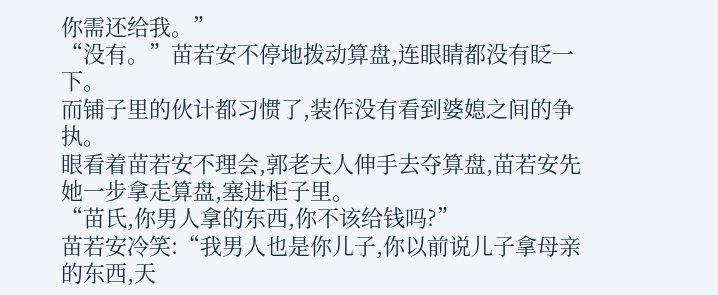你需还给我。”
“没有。”苗若安不停地拨动算盘,连眼睛都没有眨一下。
而铺子里的伙计都习惯了,装作没有看到婆媳之间的争执。
眼看着苗若安不理会,郭老夫人伸手去夺算盘,苗若安先她一步拿走算盘,塞进柜子里。
“苗氏,你男人拿的东西,你不该给钱吗?”
苗若安冷笑:“我男人也是你儿子,你以前说儿子拿母亲的东西,天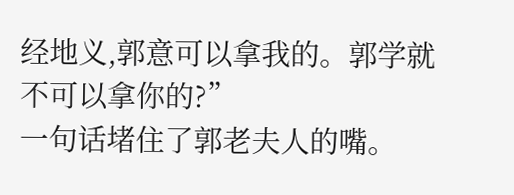经地义,郭意可以拿我的。郭学就不可以拿你的?”
一句话堵住了郭老夫人的嘴。